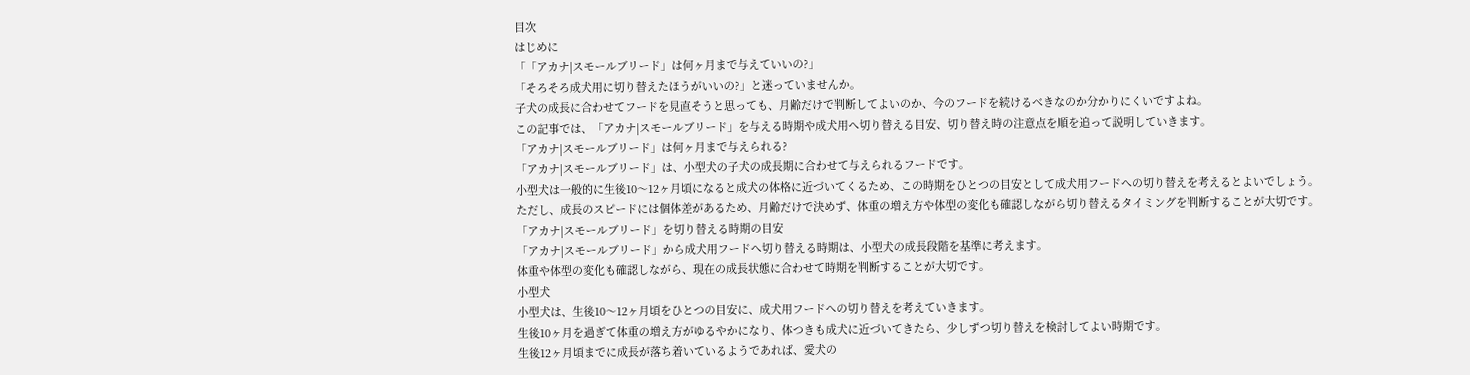目次
はじめに
「「アカナ|スモールブリード」は何ヶ月まで与えていいの?」
「そろそろ成犬用に切り替えたほうがいいの?」と迷っていませんか。
子犬の成長に合わせてフードを見直そうと思っても、月齢だけで判断してよいのか、今のフードを続けるべきなのか分かりにくいですよね。
この記事では、「アカナ|スモールブリード」を与える時期や成犬用へ切り替える目安、切り替え時の注意点を順を追って説明していきます。
「アカナ|スモールブリード」は何ヶ月まで与えられる?
「アカナ|スモールブリード」は、小型犬の子犬の成長期に合わせて与えられるフードです。
小型犬は一般的に生後10〜12ヶ月頃になると成犬の体格に近づいてくるため、この時期をひとつの目安として成犬用フードへの切り替えを考えるとよいでしょう。
ただし、成長のスピードには個体差があるため、月齢だけで決めず、体重の増え方や体型の変化も確認しながら切り替えるタイミングを判断することが大切です。
「アカナ|スモールブリード」を切り替える時期の目安
「アカナ|スモールブリード」から成犬用フードへ切り替える時期は、小型犬の成長段階を基準に考えます。
体重や体型の変化も確認しながら、現在の成長状態に合わせて時期を判断することが大切です。
小型犬
小型犬は、生後10〜12ヶ月頃をひとつの目安に、成犬用フードへの切り替えを考えていきます。
生後10ヶ月を過ぎて体重の増え方がゆるやかになり、体つきも成犬に近づいてきたら、少しずつ切り替えを検討してよい時期です。
生後12ヶ月頃までに成長が落ち着いているようであれば、愛犬の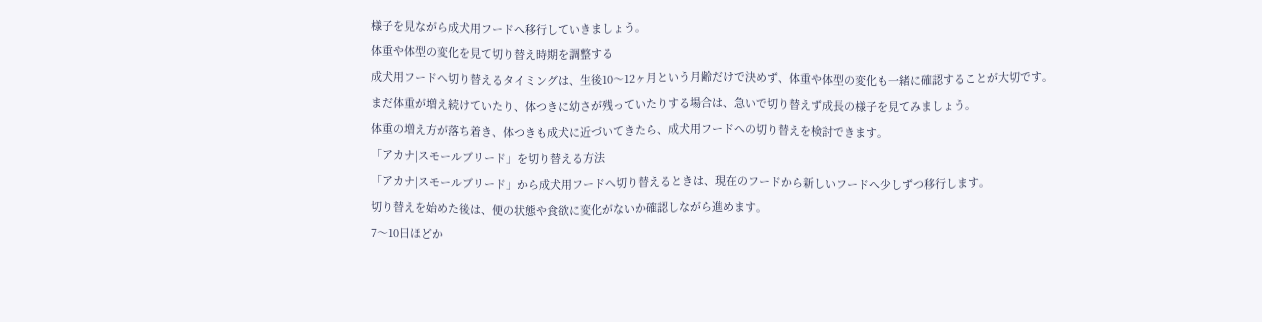様子を見ながら成犬用フードへ移行していきましょう。
体重や体型の変化を見て切り替え時期を調整する
成犬用フードへ切り替えるタイミングは、生後10〜12ヶ月という月齢だけで決めず、体重や体型の変化も一緒に確認することが大切です。
まだ体重が増え続けていたり、体つきに幼さが残っていたりする場合は、急いで切り替えず成長の様子を見てみましょう。
体重の増え方が落ち着き、体つきも成犬に近づいてきたら、成犬用フードへの切り替えを検討できます。
「アカナ|スモールブリード」を切り替える方法
「アカナ|スモールブリード」から成犬用フードへ切り替えるときは、現在のフードから新しいフードへ少しずつ移行します。
切り替えを始めた後は、便の状態や食欲に変化がないか確認しながら進めます。
7〜10日ほどか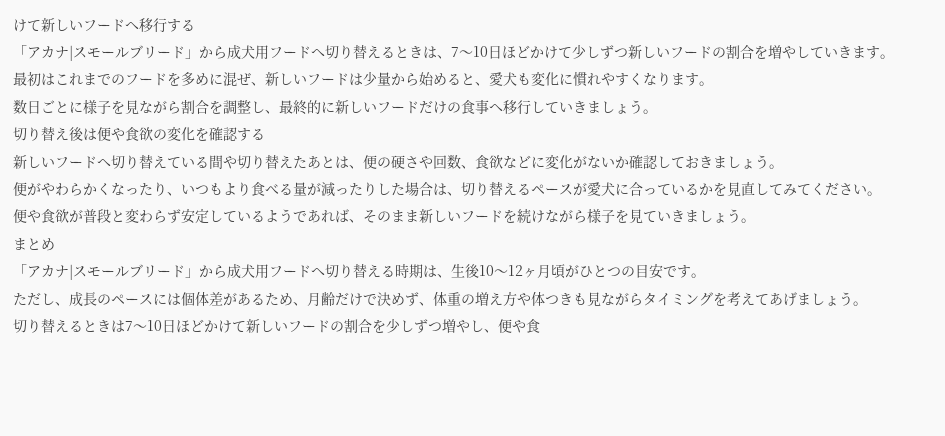けて新しいフードへ移行する
「アカナ|スモールブリード」から成犬用フードへ切り替えるときは、7〜10日ほどかけて少しずつ新しいフードの割合を増やしていきます。
最初はこれまでのフードを多めに混ぜ、新しいフードは少量から始めると、愛犬も変化に慣れやすくなります。
数日ごとに様子を見ながら割合を調整し、最終的に新しいフードだけの食事へ移行していきましょう。
切り替え後は便や食欲の変化を確認する
新しいフードへ切り替えている間や切り替えたあとは、便の硬さや回数、食欲などに変化がないか確認しておきましょう。
便がやわらかくなったり、いつもより食べる量が減ったりした場合は、切り替えるペースが愛犬に合っているかを見直してみてください。
便や食欲が普段と変わらず安定しているようであれば、そのまま新しいフードを続けながら様子を見ていきましょう。
まとめ
「アカナ|スモールブリード」から成犬用フードへ切り替える時期は、生後10〜12ヶ月頃がひとつの目安です。
ただし、成長のペースには個体差があるため、月齢だけで決めず、体重の増え方や体つきも見ながらタイミングを考えてあげましょう。
切り替えるときは7〜10日ほどかけて新しいフードの割合を少しずつ増やし、便や食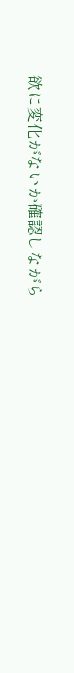欲に変化がないか確認しながら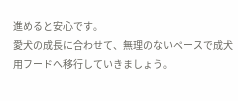進めると安心です。
愛犬の成長に合わせて、無理のないペースで成犬用フードへ移行していきましょう。